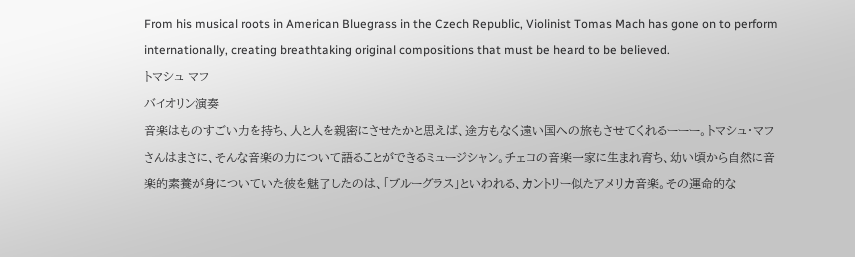From his musical roots in American Bluegrass in the Czech Republic, Violinist Tomas Mach has gone on to perform internationally, creating breathtaking original compositions that must be heard to be believed.
トマシュ マフ
バイオリン演奏
音楽はものすごい力を持ち、人と人を親密にさせたかと思えば、途方もなく遠い国への旅もさせてくれるーーー。トマシュ・マフさんはまさに、そんな音楽の力について語ることができるミュージシャン。チェコの音楽一家に生まれ育ち、幼い頃から自然に音楽的素養が身についていた彼を魅了したのは、「ブルーグラス」といわれる、カントリー似たアメリカ音楽。その運命的な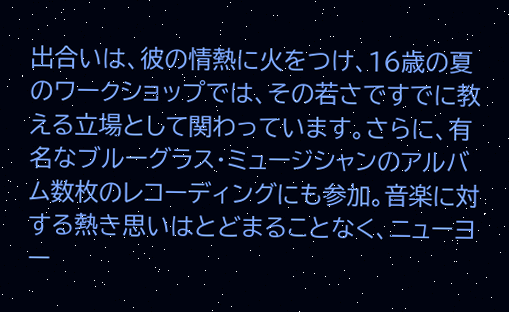出合いは、彼の情熱に火をつけ、16歳の夏のワークショップでは、その若さですでに教える立場として関わっています。さらに、有名なブルーグラス・ミュージシャンのアルバム数枚のレコーディングにも参加。音楽に対する熱き思いはとどまることなく、ニューヨー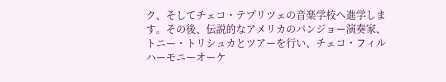ク、そしてチェコ・テプリツェの音楽学校へ進学します。その後、伝説的なアメリカのバンジョー演奏家、トニー・トリシュカとツアーを行い、チェコ・フィルハーモニーオーケ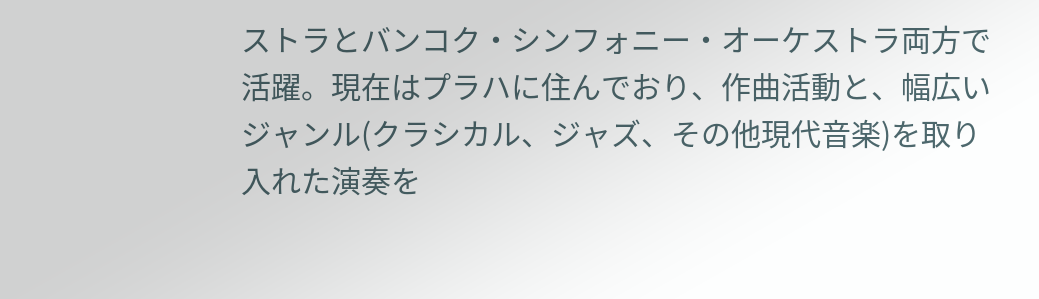ストラとバンコク・シンフォニー・オーケストラ両方で活躍。現在はプラハに住んでおり、作曲活動と、幅広いジャンル(クラシカル、ジャズ、その他現代音楽)を取り入れた演奏を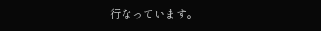行なっています。